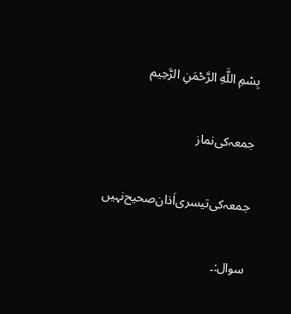بِسْمِ اللَّهِ الرَّحْمَنِ الرَّحِيم

جمعہ‌کی‌نماز

جمعہ‌کی‌تیسری‌اَذان‌صحیح‌نہیں

سوال:۔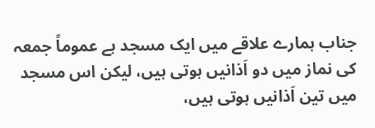جناب ہمارے علاقے میں ایک مسجد ہے عموماً جمعہ کی نماز میں دو اَذانیں ہوتی ہیں، لیکن اس مسجد میں تین اَذانیں ہوتی ہیں،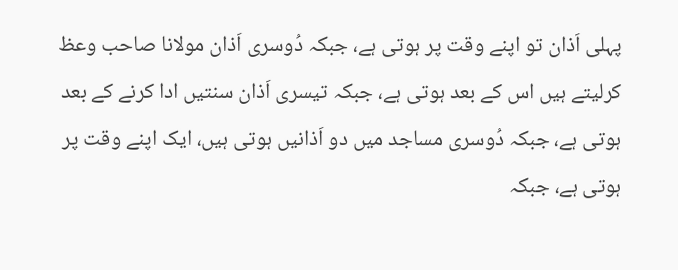پہلی اَذان تو اپنے وقت پر ہوتی ہے، جبکہ دُوسری اَذان مولانا صاحب وعظ کرلیتے ہیں اس کے بعد ہوتی ہے، جبکہ تیسری اَذان سنتیں ادا کرنے کے بعد ہوتی ہے، جبکہ دُوسری مساجد میں دو اَذانیں ہوتی ہیں، ایک اپنے وقت پر ہوتی ہے، جبکہ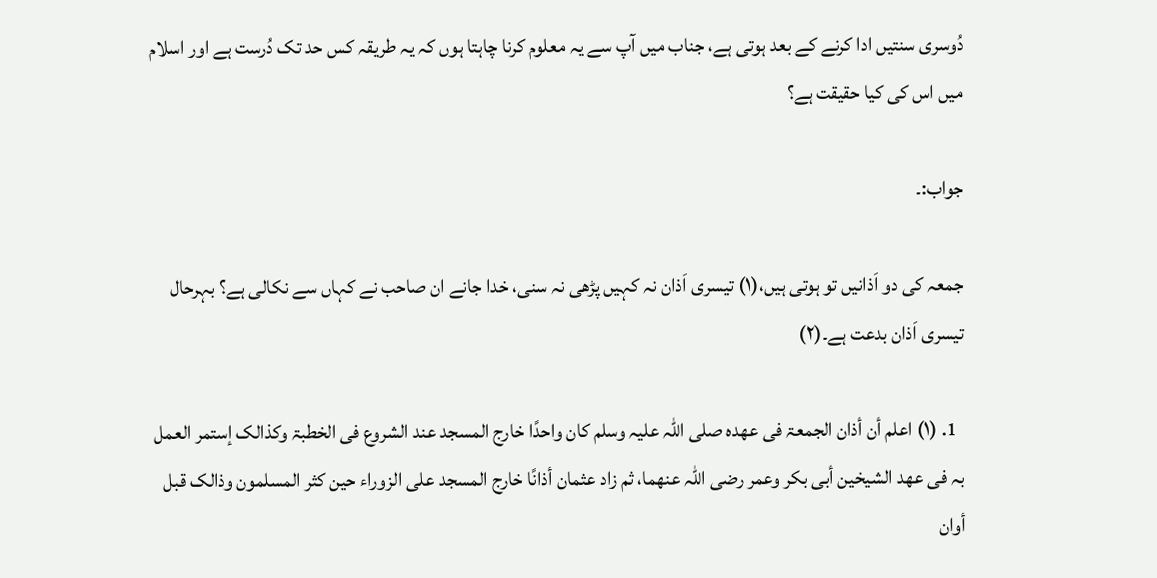دُوسری سنتیں ادا کرنے کے بعد ہوتی ہے، جناب میں آپ سے یہ معلوم کرنا چاہتا ہوں کہ یہ طریقہ کس حد تک دُرست ہے اور اسلام میں اس کی کیا حقیقت ہے؟

جواب:۔

جمعہ کی دو اَذانیں تو ہوتی ہیں،(۱) تیسری اَذان نہ کہیں پڑھی نہ سنی، خدا جانے ان صاحب نے کہاں سے نکالی ہے؟ بہرحال تیسری اَذان بدعت ہے۔(۲)

  1. (۱) اعلم أن أذان الجمعۃ فی عھدہ صلی اللہ علیہ وسلم کان واحدًا خارج المسجد عند الشروع فی الخطبۃ وکذالک إستمر العمل بہ فی عھد الشیخین أبی بکر وعمر رضی اللہ عنھما، ثم زاد عثمان أذانًا خارج المسجد علی الزوراء حین کثر المسلمون وذالک قبل أوان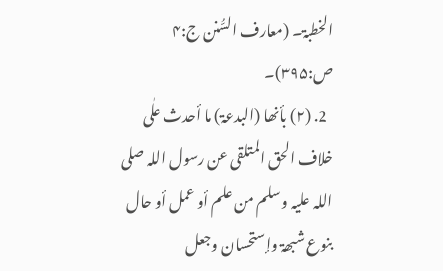الخطبۃ۔ (معارف السُّنن ج:۴ ص:۳۹۵)۔
  2. (۲) بأنھا (البدعۃ) ما أحدث علٰی خلاف الحق المتلقی عن رسول اللہ صلی اللہ علیہ وسلم من علم أو عمل أو حال بنوع شبھۃ وإستحسان وجعل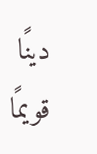دینًا قویمًا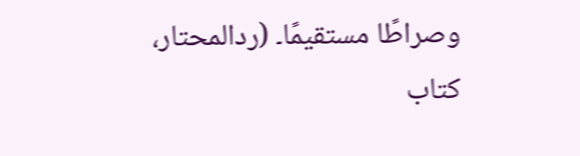وصراطًا مستقیمًا۔ (ردالمحتار، کتاب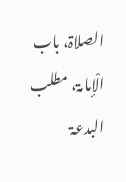الصلاۃ، باب الْإمامۃ، مطلب البدعۃ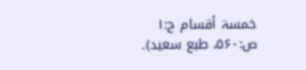خمسۃ أقسام ج:۱ ص:۵۶۰، طبع سعید)۔